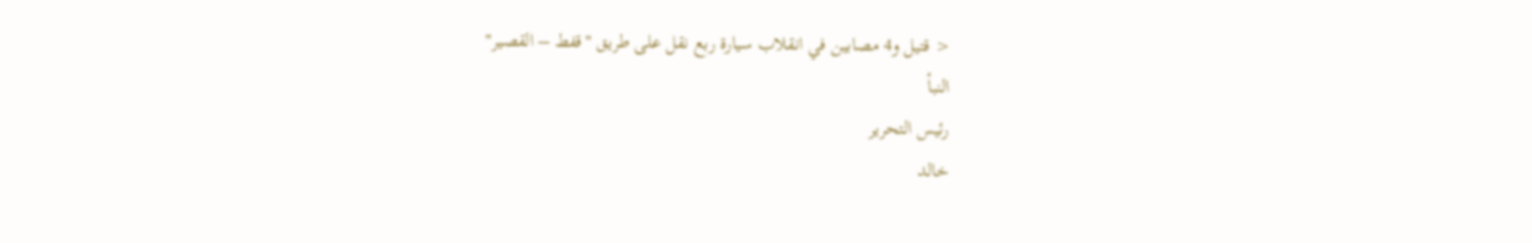< قتيل و4 مصابين في انقلاب سيارة ربع نقل على طريق "قفط – القصير"
النبأ
رئيس التحرير
خالد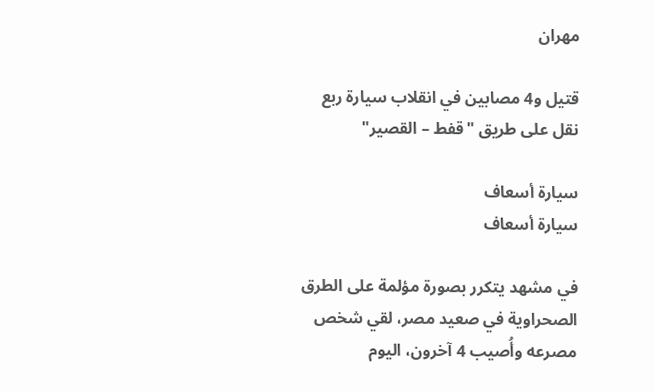مهران

قتيل و4 مصابين في انقلاب سيارة ربع نقل على طريق "قفط – القصير"

سيارة أسعاف
سيارة أسعاف

في مشهد يتكرر بصورة مؤلمة على الطرق الصحراوية في صعيد مصر، لقي شخص مصرعه وأُصيب 4 آخرون، اليوم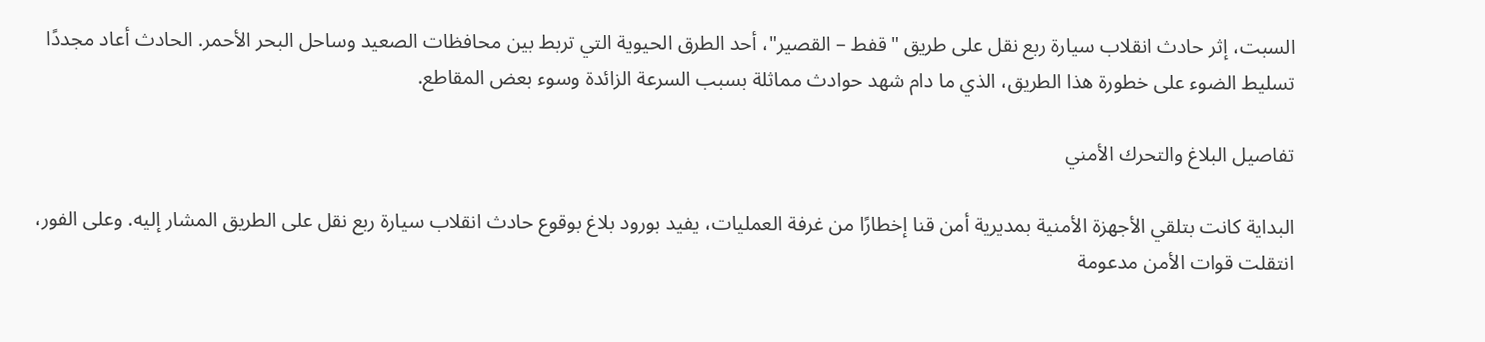السبت، إثر حادث انقلاب سيارة ربع نقل على طريق "قفط – القصير"، أحد الطرق الحيوية التي تربط بين محافظات الصعيد وساحل البحر الأحمر. الحادث أعاد مجددًا تسليط الضوء على خطورة هذا الطريق، الذي ما دام شهد حوادث مماثلة بسبب السرعة الزائدة وسوء بعض المقاطع.

تفاصيل البلاغ والتحرك الأمني

البداية كانت بتلقي الأجهزة الأمنية بمديرية أمن قنا إخطارًا من غرفة العمليات، يفيد بورود بلاغ بوقوع حادث انقلاب سيارة ربع نقل على الطريق المشار إليه. وعلى الفور، انتقلت قوات الأمن مدعومة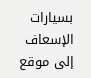بسيارات الإسعاف إلى موقع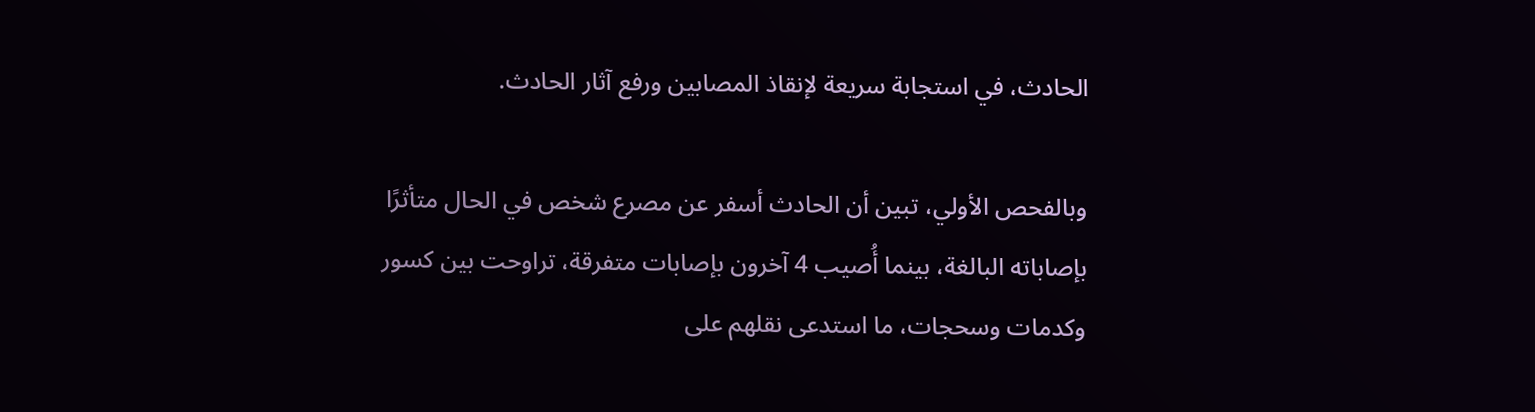الحادث، في استجابة سريعة لإنقاذ المصابين ورفع آثار الحادث.

وبالفحص الأولي، تبين أن الحادث أسفر عن مصرع شخص في الحال متأثرًا بإصاباته البالغة، بينما أُصيب 4 آخرون بإصابات متفرقة، تراوحت بين كسور وكدمات وسحجات، ما استدعى نقلهم على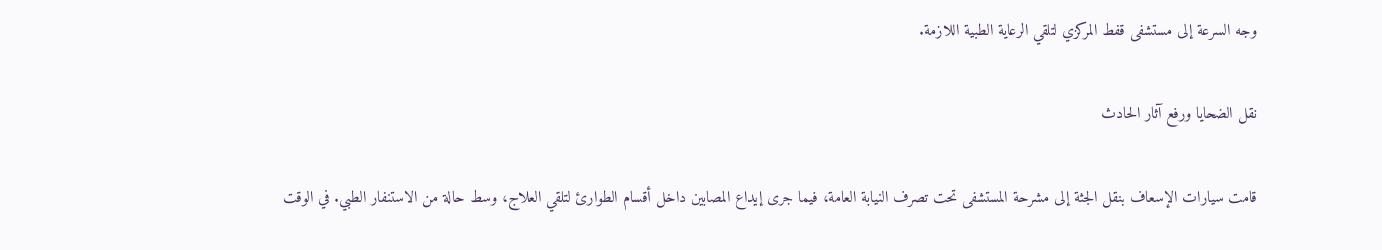وجه السرعة إلى مستشفى قفط المركزي لتلقي الرعاية الطبية اللازمة.

نقل الضحايا ورفع آثار الحادث

قامت سيارات الإسعاف بنقل الجثة إلى مشرحة المستشفى تحت تصرف النيابة العامة، فيما جرى إيداع المصابين داخل أقسام الطوارئ لتلقي العلاج، وسط حالة من الاستنفار الطبي. في الوقت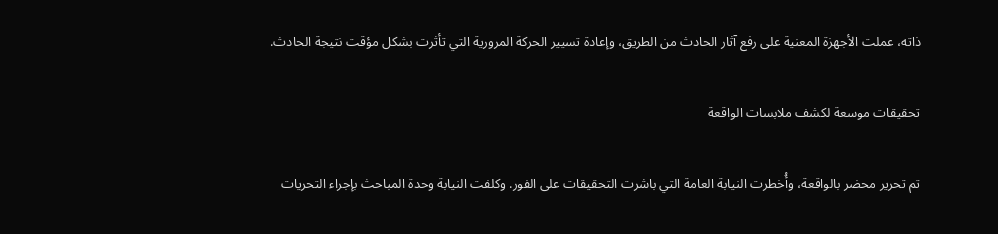ذاته، عملت الأجهزة المعنية على رفع آثار الحادث من الطريق، وإعادة تسيير الحركة المرورية التي تأثرت بشكل مؤقت نتيجة الحادث.

تحقيقات موسعة لكشف ملابسات الواقعة

تم تحرير محضر بالواقعة، وأُخطرت النيابة العامة التي باشرت التحقيقات على الفور. وكلفت النيابة وحدة المباحث بإجراء التحريات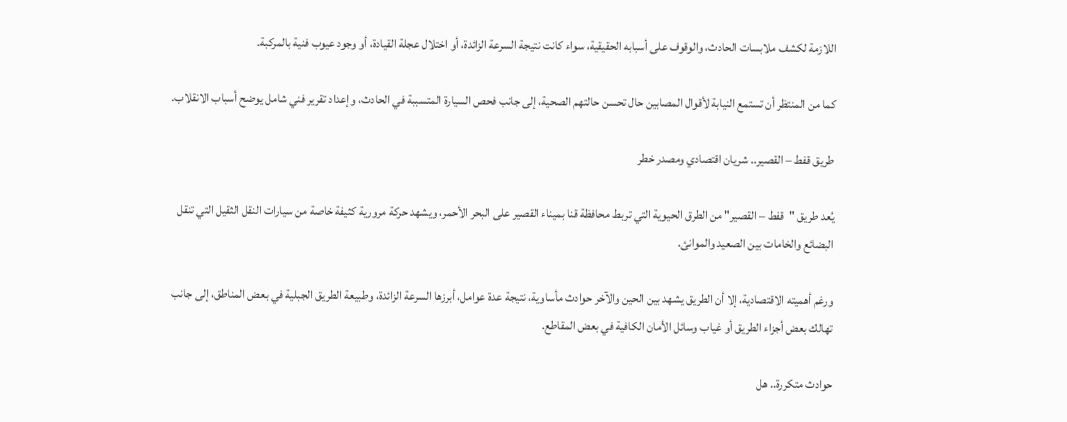اللازمة لكشف ملابسات الحادث، والوقوف على أسبابه الحقيقية، سواء كانت نتيجة السرعة الزائدة، أو اختلال عجلة القيادة، أو وجود عيوب فنية بالمركبة.

كما من المنتظر أن تستمع النيابة لأقوال المصابين حال تحسن حالتهم الصحية، إلى جانب فحص السيارة المتسببة في الحادث، وإعداد تقرير فني شامل يوضح أسباب الانقلاب.

طريق قفط – القصير.. شريان اقتصادي ومصدر خطر

يُعد طريق "قفط – القصير" من الطرق الحيوية التي تربط محافظة قنا بميناء القصير على البحر الأحمر، ويشهد حركة مرورية كثيفة خاصة من سيارات النقل الثقيل التي تنقل البضائع والخامات بين الصعيد والموانئ.

ورغم أهميته الاقتصادية، إلا أن الطريق يشهد بين الحين والآخر حوادث مأساوية، نتيجة عدة عوامل، أبرزها السرعة الزائدة، وطبيعة الطريق الجبلية في بعض المناطق، إلى جانب تهالك بعض أجزاء الطريق أو غياب وسائل الأمان الكافية في بعض المقاطع.

حوادث متكررة.. هل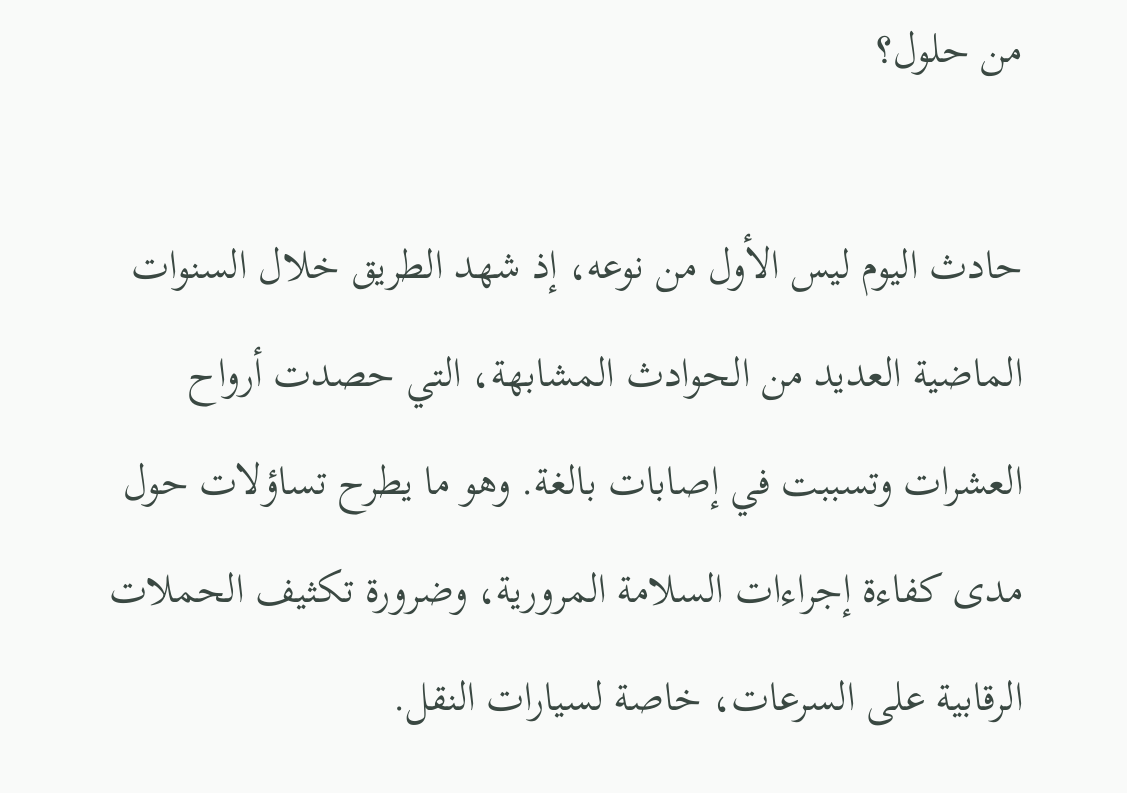من حلول؟

حادث اليوم ليس الأول من نوعه، إذ شهد الطريق خلال السنوات الماضية العديد من الحوادث المشابهة، التي حصدت أرواح العشرات وتسببت في إصابات بالغة. وهو ما يطرح تساؤلات حول مدى كفاءة إجراءات السلامة المرورية، وضرورة تكثيف الحملات الرقابية على السرعات، خاصة لسيارات النقل.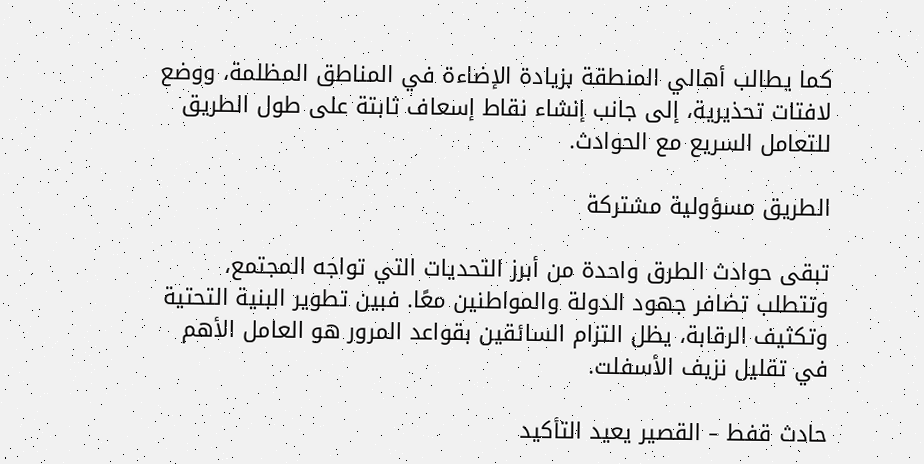كما يطالب أهالي المنطقة بزيادة الإضاءة في المناطق المظلمة، ووضع لافتات تحذيرية، إلى جانب إنشاء نقاط إسعاف ثابتة على طول الطريق للتعامل السريع مع الحوادث.

الطريق مسؤولية مشتركة

تبقى حوادث الطرق واحدة من أبرز التحديات التي تواجه المجتمع، وتتطلب تضافر جهود الدولة والمواطنين معًا. فبين تطوير البنية التحتية وتكثيف الرقابة، يظل التزام السائقين بقواعد المرور هو العامل الأهم في تقليل نزيف الأسفلت.

حادث قفط – القصير يعيد التأكيد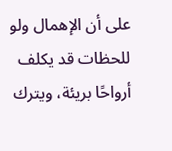على أن الإهمال ولو للحظات قد يكلف أرواحًا بريئة، ويترك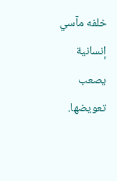خلفه مآسي إنسانية يصعب تعويضها.